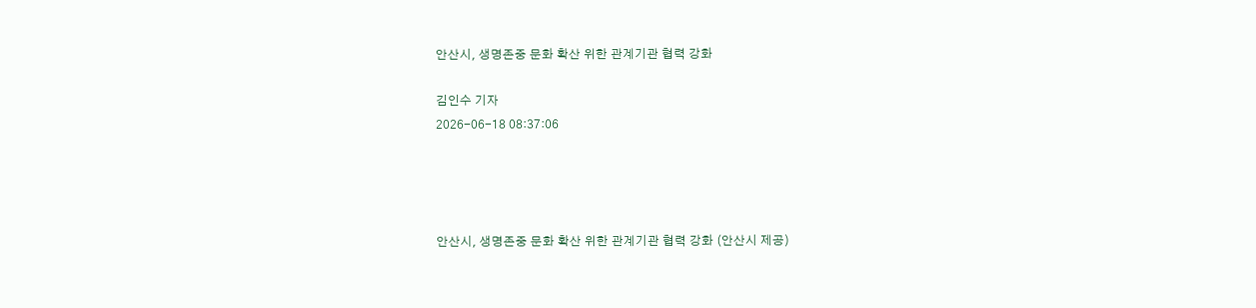안산시, 생명존중 문화 확산 위한 관계기관 협력 강화

김인수 기자
2026-06-18 08:37:06




안산시, 생명존중 문화 확산 위한 관계기관 협력 강화 (안산시 제공)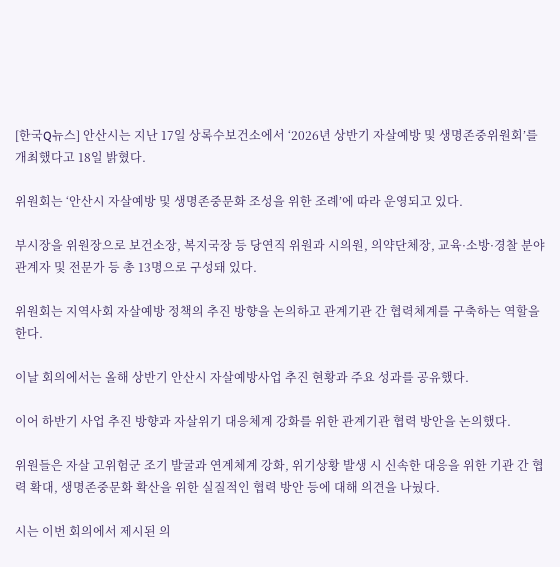[한국Q뉴스] 안산시는 지난 17일 상록수보건소에서 ‘2026년 상반기 자살예방 및 생명존중위원회’를 개최했다고 18일 밝혔다.

위원회는 ‘안산시 자살예방 및 생명존중문화 조성을 위한 조례’에 따라 운영되고 있다.

부시장을 위원장으로 보건소장, 복지국장 등 당연직 위원과 시의원, 의약단체장, 교육·소방·경찰 분야 관계자 및 전문가 등 총 13명으로 구성돼 있다.

위원회는 지역사회 자살예방 정책의 추진 방향을 논의하고 관계기관 간 협력체계를 구축하는 역할을 한다.

이날 회의에서는 올해 상반기 안산시 자살예방사업 추진 현황과 주요 성과를 공유했다.

이어 하반기 사업 추진 방향과 자살위기 대응체계 강화를 위한 관계기관 협력 방안을 논의했다.

위원들은 자살 고위험군 조기 발굴과 연계체계 강화, 위기상황 발생 시 신속한 대응을 위한 기관 간 협력 확대, 생명존중문화 확산을 위한 실질적인 협력 방안 등에 대해 의견을 나눴다.

시는 이번 회의에서 제시된 의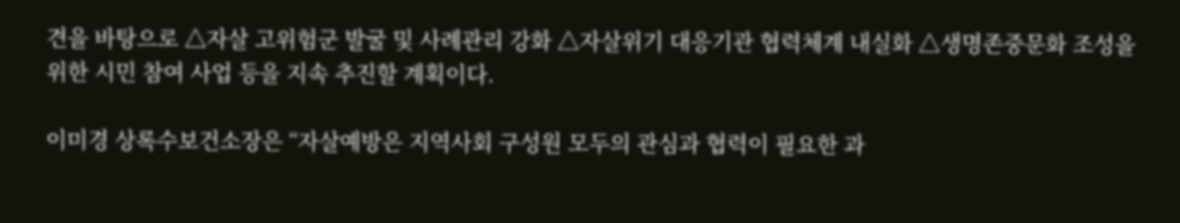견을 바탕으로 △자살 고위험군 발굴 및 사례관리 강화 △자살위기 대응기관 협력체계 내실화 △생명존중문화 조성을 위한 시민 참여 사업 등을 지속 추진할 계획이다.

이미경 상록수보건소장은 “자살예방은 지역사회 구성원 모두의 관심과 협력이 필요한 과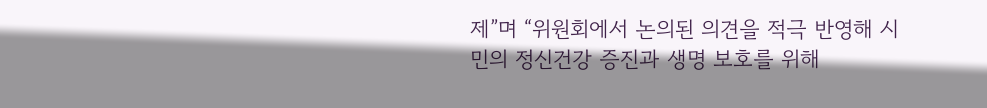제”며 “위원회에서 논의된 의견을 적극 반영해 시민의 정신건강 증진과 생명 보호를 위해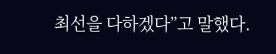최선을 다하겠다”고 말했다.